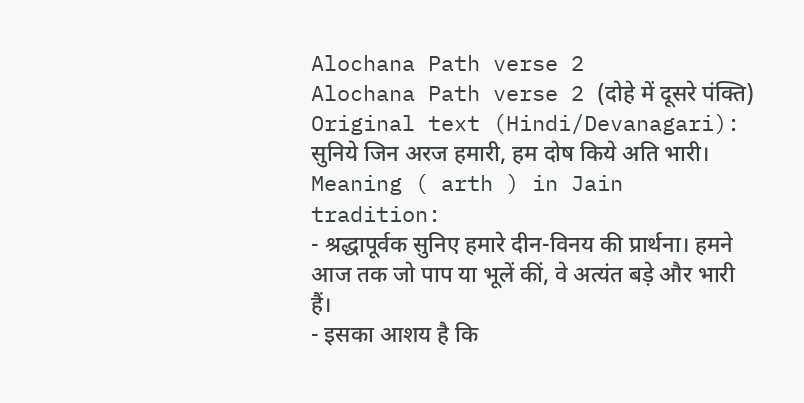Alochana Path verse 2
Alochana Path verse 2 (दोहे में दूसरे पंक्ति)
Original text (Hindi/Devanagari): सुनिये जिन अरज हमारी, हम दोष किये अति भारी।
Meaning ( arth ) in Jain tradition:
- श्रद्धापूर्वक सुनिए हमारे दीन-विनय की प्रार्थना। हमने आज तक जो पाप या भूलें कीं, वे अत्यंत बड़े और भारी हैं।
- इसका आशय है कि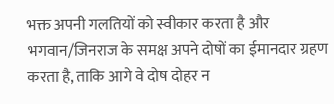भक्त अपनी गलतियों को स्वीकार करता है और भगवान/जिनराज के समक्ष अपने दोषों का ईमानदार ग्रहण करता है, ताकि आगे वे दोष दोहर न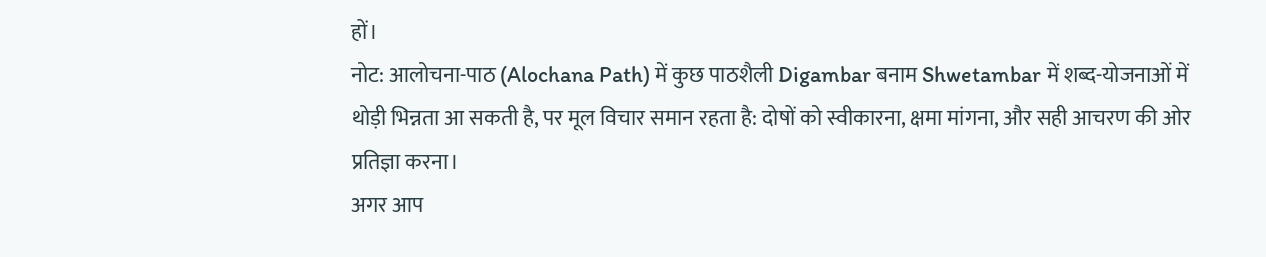हों।
नोट: आलोचना-पाठ (Alochana Path) में कुछ पाठशैली Digambar बनाम Shwetambar में शब्द-योजनाओं में थोड़ी भिन्नता आ सकती है, पर मूल विचार समान रहता है: दोषों को स्वीकारना, क्षमा मांगना, और सही आचरण की ओर प्रतिज्ञा करना।
अगर आप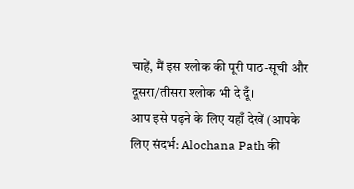चाहें, मैं इस श्लोक की पूरी पाठ-सूची और दूसरा/तीसरा श्लोक भी दे दूँ।
आप इसे पढ़ने के लिए यहाँ देखें (आपके लिए संदर्भ: Alochana Path की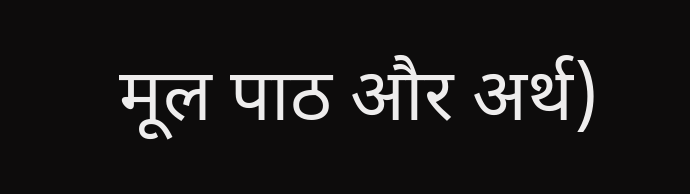मूल पाठ और अर्थ)